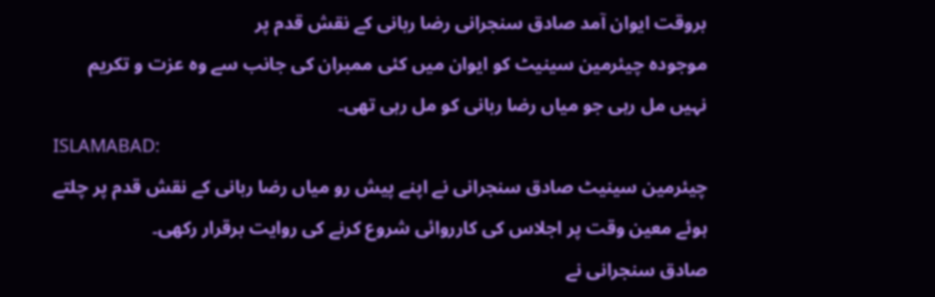بروقت ایوان آمد صادق سنجرانی رضا ربانی کے نقش قدم پر
موجودہ چیئرمین سینیٹ کو ایوان میں کئی ممبران کی جانب سے وہ عزت و تکریم نہیں مل رہی جو میاں رضا ربانی کو مل رہی تھی۔
ISLAMABAD:
چیئرمین سینیٹ صادق سنجرانی نے اپنے پیش رو میاں رضا ربانی کے نقش قدم پر چلتے ہوئے معین وقت پر اجلاس کی کارروائی شروع کرنے کی روایت برقرار رکھی۔
صادق سنجرانی نے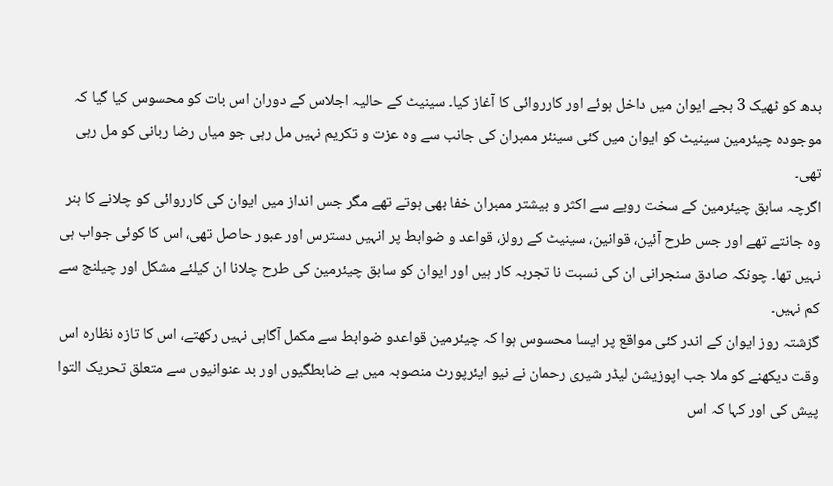بدھ کو ٹھیک 3 بجے ایوان میں داخل ہوئے اور کارروائی کا آغاز کیا۔ سینیٹ کے حالیہ اجلاس کے دوران اس بات کو محسوس کیا گیا کہ موجودہ چیئرمین سینیٹ کو ایوان میں کئی سینئر ممبران کی جانب سے وہ عزت و تکریم نہیں مل رہی جو میاں رضا ربانی کو مل رہی تھی۔
اگرچہ سابق چیئرمین کے سخت رویے سے اکثر و بیشتر ممبران خفا بھی ہوتے تھے مگر جس انداز میں ایوان کی کارروائی کو چلانے کا ہنر وہ جانتے تھے اور جس طرح آئین، قوانین، سینیٹ کے رولز، قواعد و ضوابط پر انہیں دسترس اور عبور حاصل تھی، اس کا کوئی جواب ہی نہیں تھا۔ چونکہ صادق سنجرانی ان کی نسبت نا تجربہ کار ہیں اور ایوان کو سابق چیئرمین کی طرح چلانا ان کیلئے مشکل اور چیلنج سے کم نہیں۔
گزشتہ روز ایوان کے اندر کئی مواقع پر ایسا محسوس ہوا کہ چیئرمین قواعدو ضوابط سے مکمل آگاہی نہیں رکھتے، اس کا تازہ نظارہ اس وقت دیکھنے کو ملا جب اپوزیشن لیڈر شیری رحمان نے نیو ایئرپورٹ منصوبہ میں بے ضابطگیوں اور بد عنوانیوں سے متعلق تحریک التوا پیش کی اور کہا کہ اس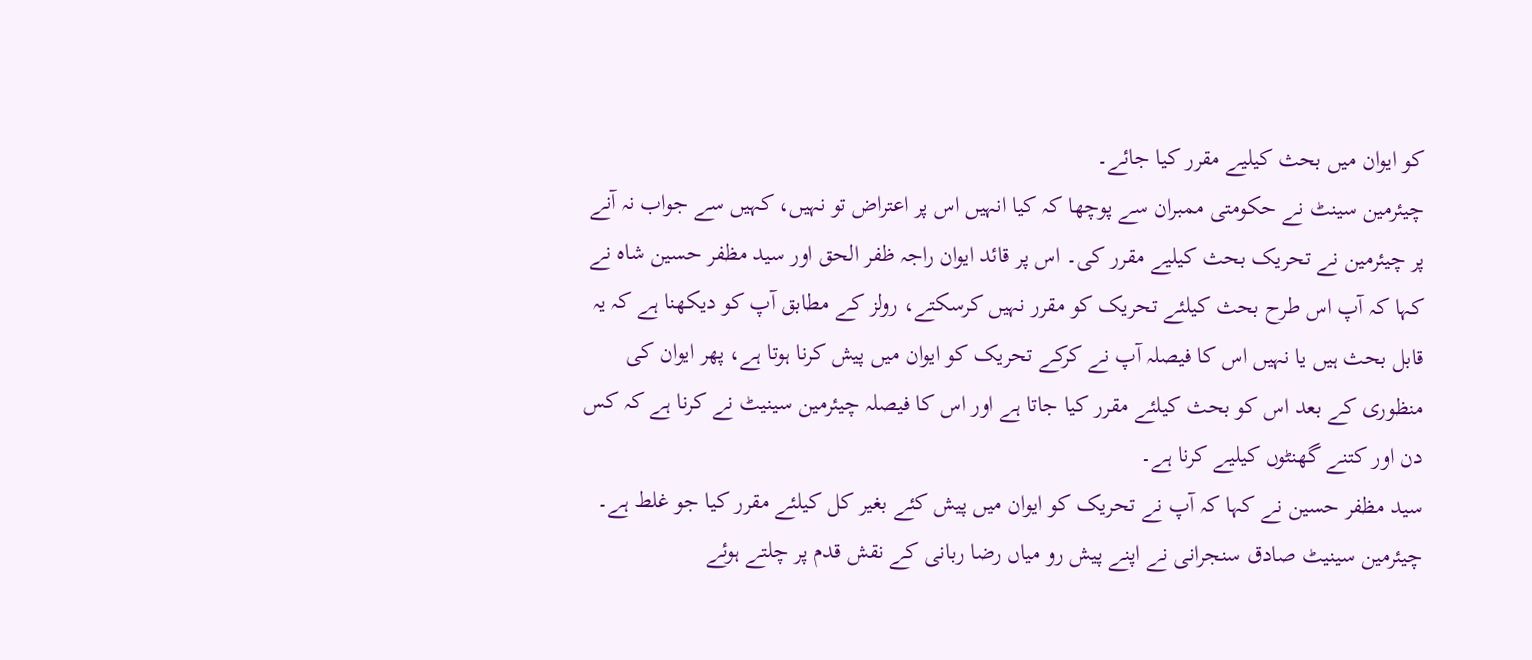کو ایوان میں بحث کیلیے مقرر کیا جائے۔
چیئرمین سینٹ نے حکومتی ممبران سے پوچھا کہ کیا انہیں اس پر اعتراض تو نہیں، کہیں سے جواب نہ آنے پر چیئرمین نے تحریک بحث کیلیے مقرر کی۔ اس پر قائد ایوان راجہ ظفر الحق اور سید مظفر حسین شاہ نے کہا کہ آپ اس طرح بحث کیلئے تحریک کو مقرر نہیں کرسکتے، رولز کے مطابق آپ کو دیکھنا ہے کہ یہ قابل بحث ہیں یا نہیں اس کا فیصلہ آپ نے کرکے تحریک کو ایوان میں پیش کرنا ہوتا ہے، پھر ایوان کی منظوری کے بعد اس کو بحث کیلئے مقرر کیا جاتا ہے اور اس کا فیصلہ چیئرمین سینیٹ نے کرنا ہے کہ کس دن اور کتنے گھنٹوں کیلیے کرنا ہے۔
سید مظفر حسین نے کہا کہ آپ نے تحریک کو ایوان میں پیش کئے بغیر کل کیلئے مقرر کیا جو غلط ہے۔
چیئرمین سینیٹ صادق سنجرانی نے اپنے پیش رو میاں رضا ربانی کے نقش قدم پر چلتے ہوئے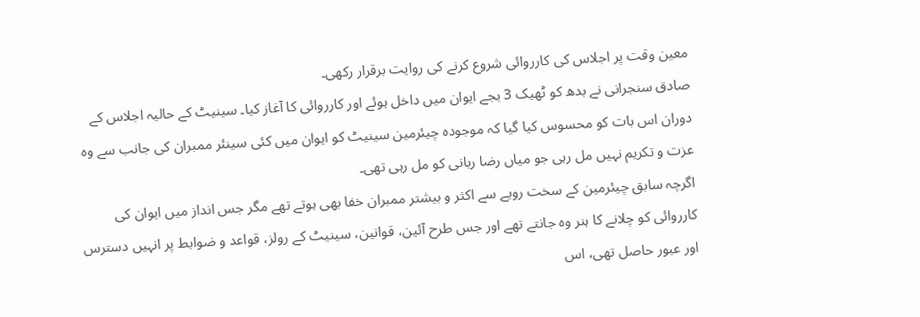معین وقت پر اجلاس کی کارروائی شروع کرنے کی روایت برقرار رکھی۔
صادق سنجرانی نے بدھ کو ٹھیک 3 بجے ایوان میں داخل ہوئے اور کارروائی کا آغاز کیا۔ سینیٹ کے حالیہ اجلاس کے دوران اس بات کو محسوس کیا گیا کہ موجودہ چیئرمین سینیٹ کو ایوان میں کئی سینئر ممبران کی جانب سے وہ عزت و تکریم نہیں مل رہی جو میاں رضا ربانی کو مل رہی تھی۔
اگرچہ سابق چیئرمین کے سخت رویے سے اکثر و بیشتر ممبران خفا بھی ہوتے تھے مگر جس انداز میں ایوان کی کارروائی کو چلانے کا ہنر وہ جانتے تھے اور جس طرح آئین، قوانین، سینیٹ کے رولز، قواعد و ضوابط پر انہیں دسترس اور عبور حاصل تھی، اس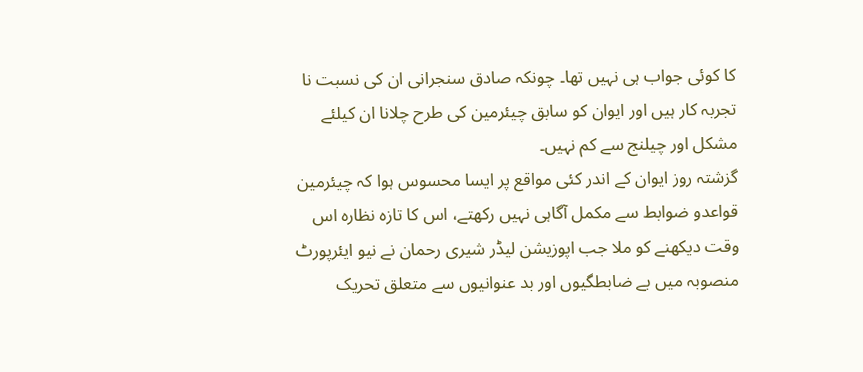کا کوئی جواب ہی نہیں تھا۔ چونکہ صادق سنجرانی ان کی نسبت نا تجربہ کار ہیں اور ایوان کو سابق چیئرمین کی طرح چلانا ان کیلئے مشکل اور چیلنج سے کم نہیں۔
گزشتہ روز ایوان کے اندر کئی مواقع پر ایسا محسوس ہوا کہ چیئرمین قواعدو ضوابط سے مکمل آگاہی نہیں رکھتے، اس کا تازہ نظارہ اس وقت دیکھنے کو ملا جب اپوزیشن لیڈر شیری رحمان نے نیو ایئرپورٹ منصوبہ میں بے ضابطگیوں اور بد عنوانیوں سے متعلق تحریک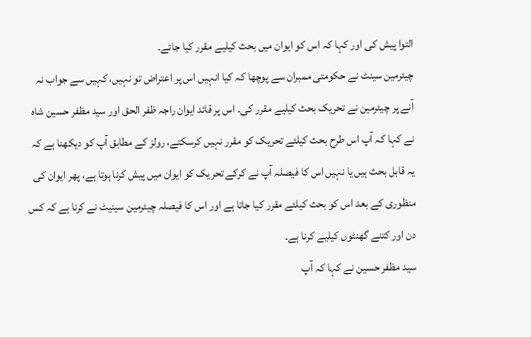التوا پیش کی اور کہا کہ اس کو ایوان میں بحث کیلیے مقرر کیا جائے۔
چیئرمین سینٹ نے حکومتی ممبران سے پوچھا کہ کیا انہیں اس پر اعتراض تو نہیں، کہیں سے جواب نہ آنے پر چیئرمین نے تحریک بحث کیلیے مقرر کی۔ اس پر قائد ایوان راجہ ظفر الحق اور سید مظفر حسین شاہ نے کہا کہ آپ اس طرح بحث کیلئے تحریک کو مقرر نہیں کرسکتے، رولز کے مطابق آپ کو دیکھنا ہے کہ یہ قابل بحث ہیں یا نہیں اس کا فیصلہ آپ نے کرکے تحریک کو ایوان میں پیش کرنا ہوتا ہے، پھر ایوان کی منظوری کے بعد اس کو بحث کیلئے مقرر کیا جاتا ہے اور اس کا فیصلہ چیئرمین سینیٹ نے کرنا ہے کہ کس دن اور کتنے گھنٹوں کیلیے کرنا ہے۔
سید مظفر حسین نے کہا کہ آپ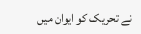نے تحریک کو ایوان میں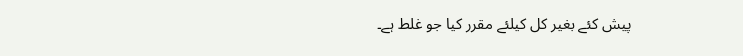پیش کئے بغیر کل کیلئے مقرر کیا جو غلط ہے۔